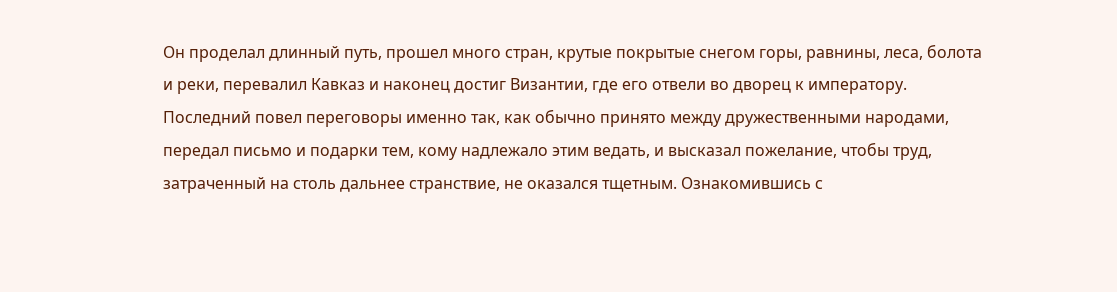Он проделал длинный путь, прошел много стран, крутые покрытые снегом горы, равнины, леса, болота и реки, перевалил Кавказ и наконец достиг Византии, где его отвели во дворец к императору. Последний повел переговоры именно так, как обычно принято между дружественными народами, передал письмо и подарки тем, кому надлежало этим ведать, и высказал пожелание, чтобы труд, затраченный на столь дальнее странствие, не оказался тщетным. Ознакомившись с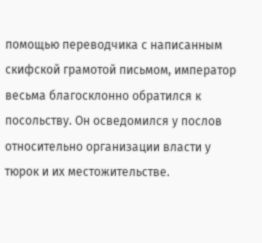помощью переводчика с написанным скифской грамотой письмом, император весьма благосклонно обратился к посольству. Он осведомился у послов относительно организации власти у тюрок и их местожительстве.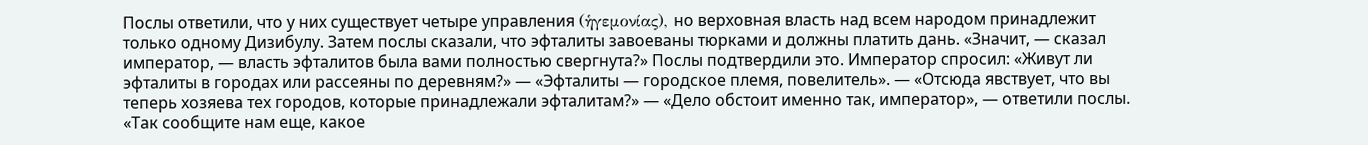Послы ответили, что у них существует четыре управления (ἡγεμονίας), но верховная власть над всем народом принадлежит только одному Дизибулу. Затем послы сказали, что эфталиты завоеваны тюрками и должны платить дань. «Значит, — сказал император, — власть эфталитов была вами полностью свергнута?» Послы подтвердили это. Император спросил: «Живут ли эфталиты в городах или рассеяны по деревням?» — «Эфталиты — городское племя, повелитель». — «Отсюда явствует, что вы теперь хозяева тех городов, которые принадлежали эфталитам?» — «Дело обстоит именно так, император», — ответили послы. «Так сообщите нам еще, какое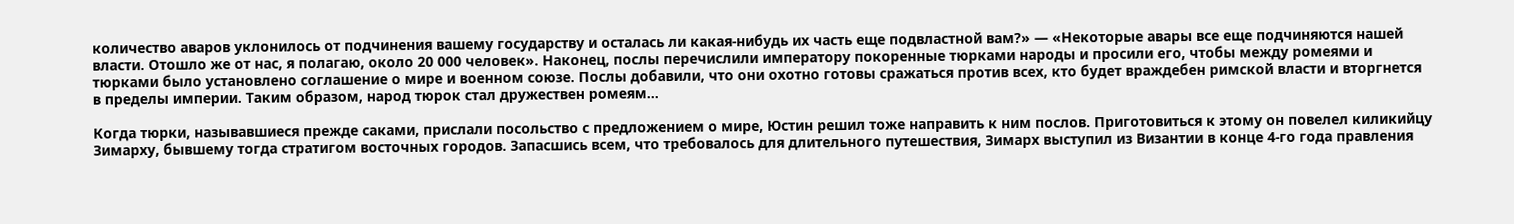количество аваров уклонилось от подчинения вашему государству и осталась ли какая-нибудь их часть еще подвластной вам?» — «Некоторые авары все еще подчиняются нашей власти. Отошло же от нас, я полагаю, около 20 000 человек». Наконец, послы перечислили императору покоренные тюрками народы и просили его, чтобы между ромеями и тюрками было установлено соглашение о мире и военном союзе. Послы добавили, что они охотно готовы сражаться против всех, кто будет враждебен римской власти и вторгнется в пределы империи. Таким образом, народ тюрок стал дружествен ромеям…

Когда тюрки, называвшиеся прежде саками, прислали посольство с предложением о мире, Юстин решил тоже направить к ним послов. Приготовиться к этому он повелел киликийцу Зимарху, бывшему тогда стратигом восточных городов. Запасшись всем, что требовалось для длительного путешествия, Зимарх выступил из Византии в конце 4-го года правления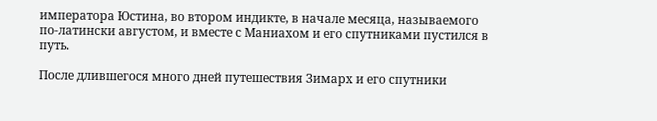императора Юстина, во втором индикте, в начале месяца, называемого по-латински августом, и вместе с Маниахом и его спутниками пустился в путь.

После длившегося много дней путешествия Зимарх и его спутники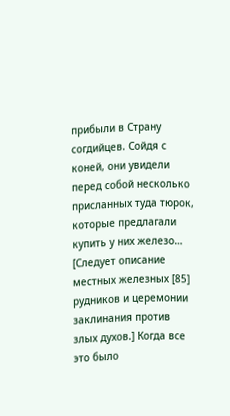прибыли в Страну согдийцев. Сойдя с коней, они увидели перед собой несколько присланных туда тюрок, которые предлагали купить у них железо… [Следует описание местных железных [85] рудников и церемонии заклинания против злых духов.] Когда все это было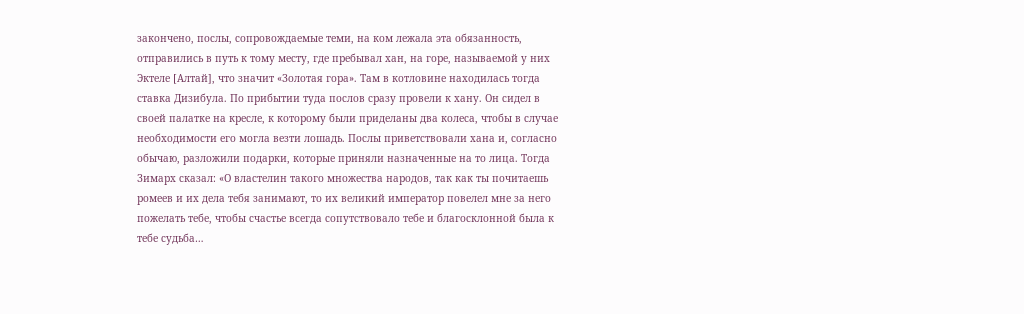закончено, послы, сопровождаемые теми, на ком лежала эта обязанность, отправились в путь к тому месту, где пребывал хан, на горе, называемой у них Эктеле [Алтай], что значит «Золотая гора». Там в котловине находилась тогда ставка Дизибула. По прибытии туда послов сразу провели к хану. Он сидел в своей палатке на кресле, к которому были приделаны два колеса, чтобы в случае необходимости его могла везти лошадь. Послы приветствовали хана и, согласно обычаю, разложили подарки, которые приняли назначенные на то лица. Тогда Зимарх сказал: «О властелин такого множества народов, так как ты почитаешь ромеев и их дела тебя занимают, то их великий император повелел мне за него пожелать тебе, чтобы счастье всегда сопутствовало тебе и благосклонной была к тебе судьба…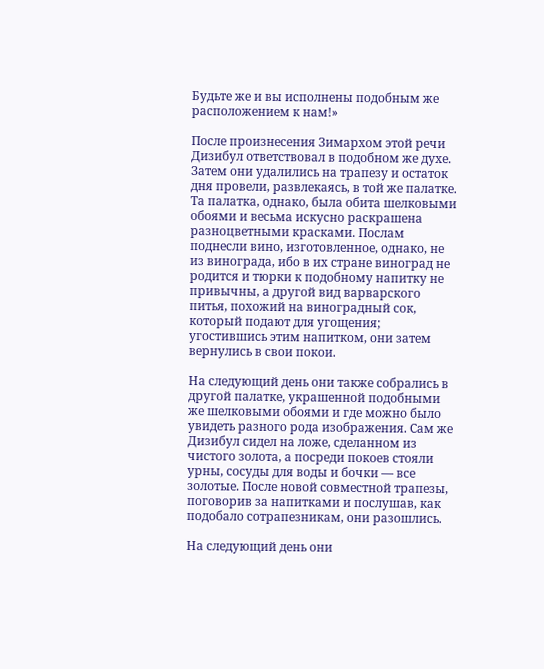Будьте же и вы исполнены подобным же расположением к нам!»

После произнесения Зимархом этой речи Дизибул ответствовал в подобном же духе. Затем они удалились на трапезу и остаток дня провели, развлекаясь, в той же палатке. Та палатка, однако, была обита шелковыми обоями и весьма искусно раскрашена разноцветными красками. Послам поднесли вино, изготовленное, однако, не из винограда, ибо в их стране виноград не родится и тюрки к подобному напитку не привычны, а другой вид варварского питья, похожий на виноградный сок, который подают для угощения; угостившись этим напитком, они затем вернулись в свои покои.

На следующий день они также собрались в другой палатке, украшенной подобными же шелковыми обоями и где можно было увидеть разного рода изображения. Сам же Дизибул сидел на ложе, сделанном из чистого золота, а посреди покоев стояли урны, сосуды для воды и бочки — все золотые. После новой совместной трапезы, поговорив за напитками и послушав, как подобало сотрапезникам, они разошлись.

На следующий день они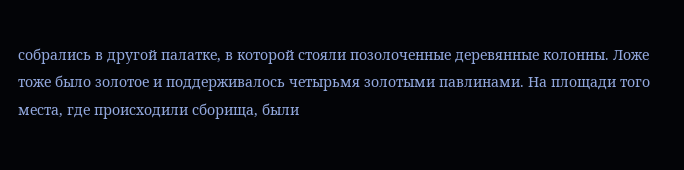собрались в другой палатке, в которой стояли позолоченные деревянные колонны. Ложе тоже было золотое и поддерживалось четырьмя золотыми павлинами. На площади того места, где происходили сборища, были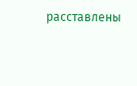расставлены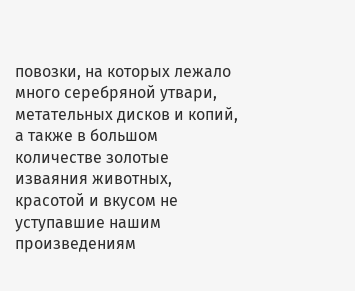повозки, на которых лежало много серебряной утвари, метательных дисков и копий, а также в большом количестве золотые изваяния животных, красотой и вкусом не уступавшие нашим произведениям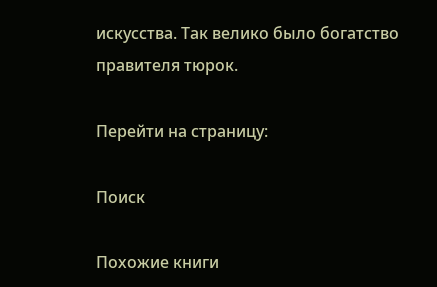искусства. Так велико было богатство правителя тюрок.

Перейти на страницу:

Поиск

Похожие книги